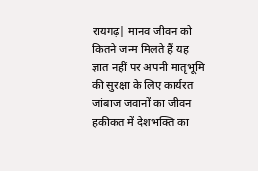रायगढ़| मानव जीवन को कितने जन्म मिलते हैं यह ज्ञात नहीं पर अपनी मातृभूमि की सुरक्षा के लिए कार्यरत जांबाज जवानों का जीवन हकीकत में देशभक्ति का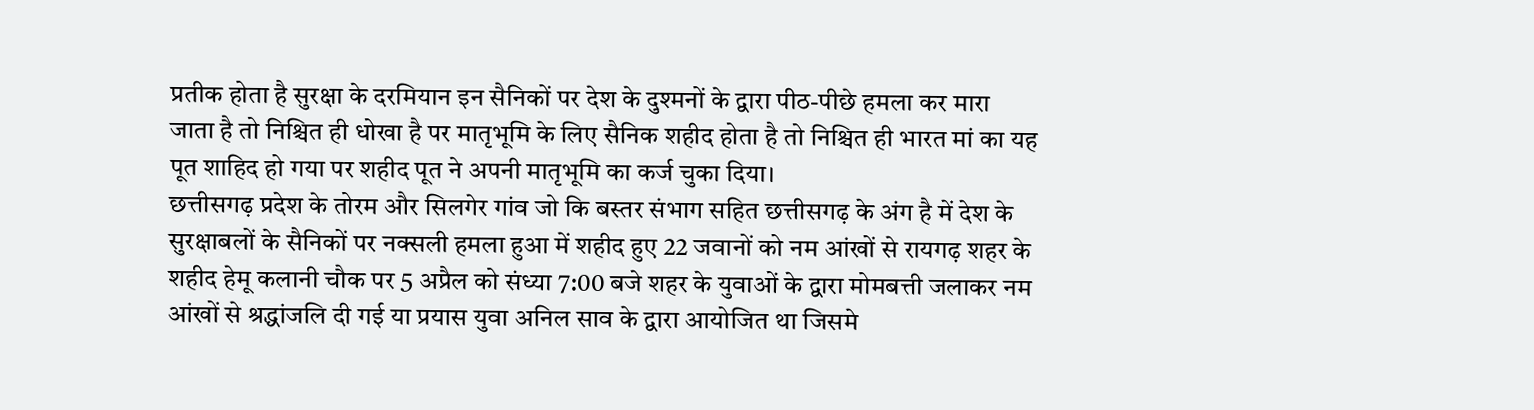प्रतीक होता है सुरक्षा के दरमियान इन सैनिकों पर देश के दुश्मनों के द्वारा पीठ-पीछे हमला कर मारा जाता है तो निश्चित ही धोखा है पर मातृभूमि के लिए सैनिक शहीद होता है तो निश्चित ही भारत मां का यह पूत शाहिद हो गया पर शहीद पूत ने अपनी मातृभूमि का कर्ज चुका दिया।
छत्तीसगढ़ प्रदेश के तोरम और सिलगेर गांव जो कि बस्तर संभाग सहित छत्तीसगढ़ के अंग है में देश के सुरक्षाबलों के सैनिकों पर नक्सली हमला हुआ में शहीद हुए 22 जवानों को नम आंखों से रायगढ़ शहर के शहीद हेमू कलानी चौक पर 5 अप्रैल को संध्या 7:00 बजे शहर के युवाओं के द्वारा मोमबत्ती जलाकर नम आंखों से श्रद्धांजलि दी गई या प्रयास युवा अनिल साव के द्वारा आयोजित था जिसमे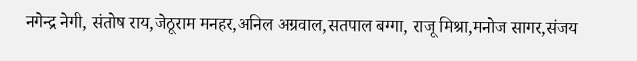नगेन्द्र नेगी, संतोष राय,जेठूराम मनहर,अनिल अग्रवाल,सतपाल बग्गा, राजू मिश्रा,मनोज सागर,संजय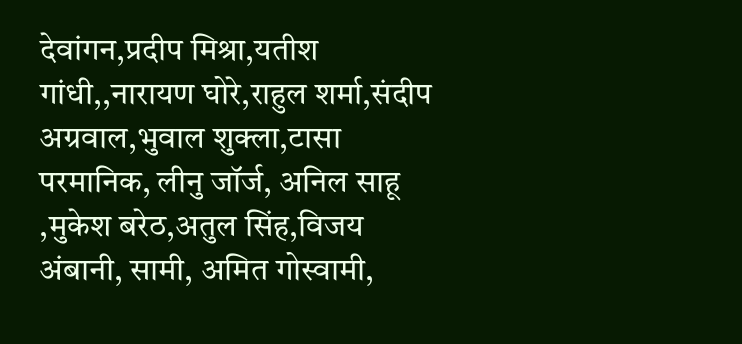देवांगन,प्रदीप मिश्रा,यतीश गांधी,,नारायण घोरे,राहुल शर्मा,संदीप अग्रवाल,भुवाल शुक्ला,टासा परमानिक, लीनु जॉर्ज, अनिल साहू ,मुकेश बरेठ,अतुल सिंह,विजय अंबानी, सामी, अमित गोस्वामी,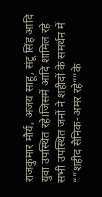राजकुमार मौर्य, अजय साहू, संटू सिंह आदि युवा उपस्थित रहे।जिसमें आदि शामिल रहे सभी उपस्थित जनों ने शहीदों के समर्थन में “”शहीद सैनिक-अमर रहे””के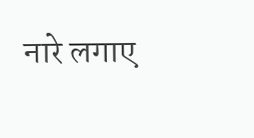नारे लगाए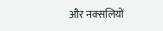और नक्सलियों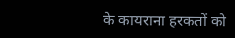के कायराना हरकतों को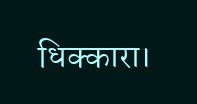धिक्कारा।